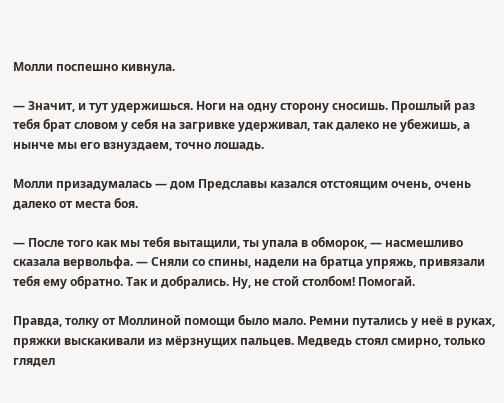Молли поспешно кивнула.

— Значит, и тут удержишься. Ноги на одну сторону сносишь. Прошлый раз тебя брат словом у себя на загривке удерживал, так далеко не убежишь, а нынче мы его взнуздаем, точно лошадь.

Молли призадумалась — дом Предславы казался отстоящим очень, очень далеко от места боя.

— После того как мы тебя вытащили, ты упала в обморок, — насмешливо сказала вервольфа. — Сняли со спины, надели на братца упряжь, привязали тебя ему обратно. Так и добрались. Ну, не стой столбом! Помогай.

Правда, толку от Моллиной помощи было мало. Ремни путались у неё в руках, пряжки выскакивали из мёрзнущих пальцев. Медведь стоял смирно, только глядел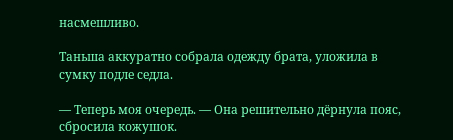насмешливо.

Таньша аккуратно собрала одежду брата, уложила в сумку подле седла.

— Теперь моя очередь. — Она решительно дёрнула пояс, сбросила кожушок.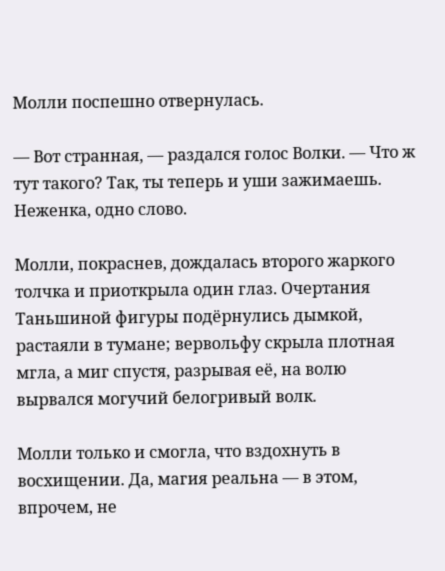Молли поспешно отвернулась.

— Вот странная, — раздался голос Волки. — Что ж тут такого? Так, ты теперь и уши зажимаешь. Неженка, одно слово.

Молли, покраснев, дождалась второго жаркого толчка и приоткрыла один глаз. Очертания Таньшиной фигуры подёрнулись дымкой, растаяли в тумане; вервольфу скрыла плотная мгла, а миг спустя, разрывая её, на волю вырвался могучий белогривый волк.

Молли только и смогла, что вздохнуть в восхищении. Да, магия реальна — в этом, впрочем, не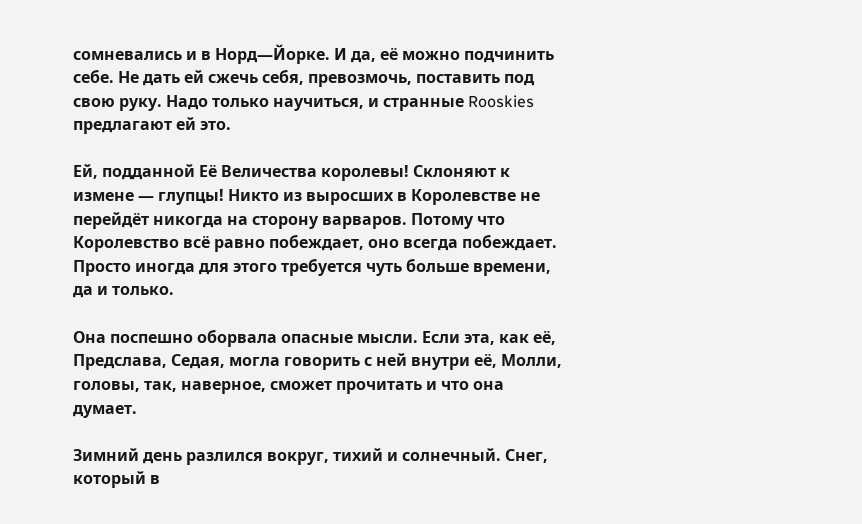сомневались и в Норд—Йорке. И да, её можно подчинить себе. Не дать ей сжечь себя, превозмочь, поставить под свою руку. Надо только научиться, и странные Rooskies предлагают ей это.

Ей, подданной Её Величества королевы! Склоняют к измене — глупцы! Никто из выросших в Королевстве не перейдёт никогда на сторону варваров. Потому что Королевство всё равно побеждает, оно всегда побеждает. Просто иногда для этого требуется чуть больше времени, да и только.

Она поспешно оборвала опасные мысли. Если эта, как её, Предслава, Седая, могла говорить с ней внутри её, Молли, головы, так, наверное, сможет прочитать и что она думает.

Зимний день разлился вокруг, тихий и солнечный. Снег, который в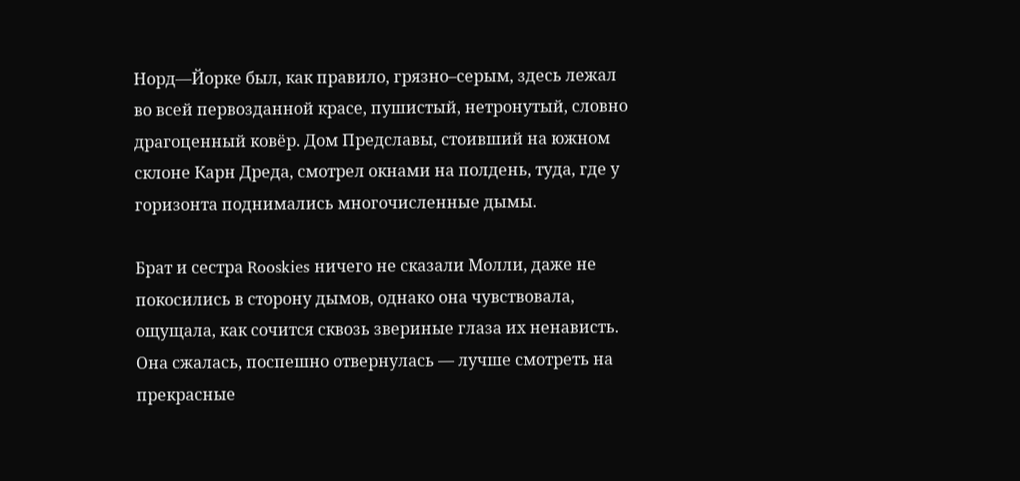Норд—Йорке был, как правило, грязно–серым, здесь лежал во всей первозданной красе, пушистый, нетронутый, словно драгоценный ковёр. Дом Предславы, стоивший на южном склоне Карн Дреда, смотрел окнами на полдень, туда, где у горизонта поднимались многочисленные дымы.

Брат и сестра Rooskies ничего не сказали Молли, даже не покосились в сторону дымов, однако она чувствовала, ощущала, как сочится сквозь звериные глаза их ненависть. Она сжалась, поспешно отвернулась — лучше смотреть на прекрасные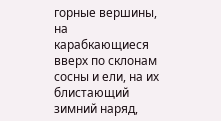горные вершины, на карабкающиеся вверх по склонам сосны и ели, на их блистающий зимний наряд,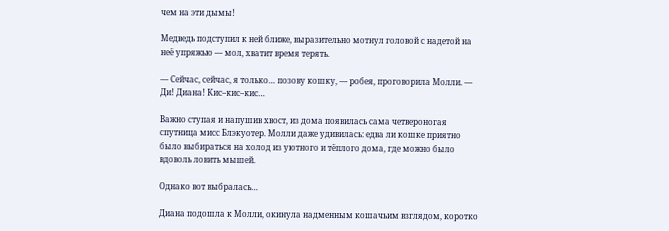чем на эти дымы!

Медведь подступил к ней ближе, выразительно мотнул головой с надетой на неё упряжью — мол, хватит время терять.

— Сейчас, сейчас, я только… позову кошку, — робея, проговорила Молли. — Ди! Диана! Кис–кис–кис…

Важно ступая и напушив хвост, из дома появилась сама четвероногая спутница мисс Блэкуотер. Молли даже удивилась: едва ли кошке приятно было выбираться на холод из уютного и тёплого дома, где можно было вдоволь ловить мышей.

Однако вот выбралась…

Диана подошла к Молли, окинула надменным кошачьим взглядом, коротко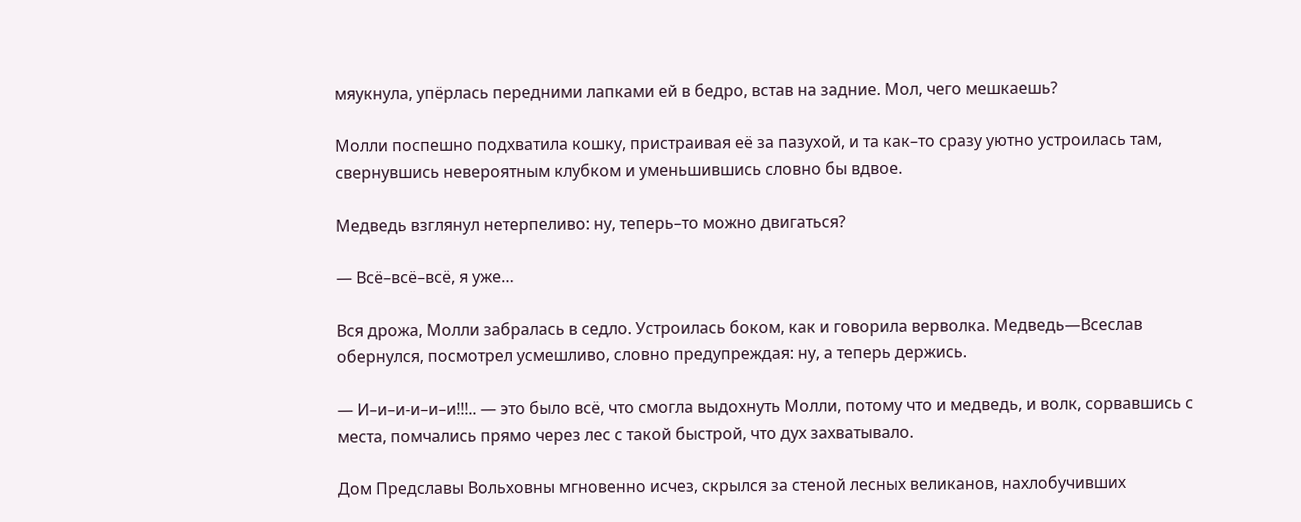мяукнула, упёрлась передними лапками ей в бедро, встав на задние. Мол, чего мешкаешь?

Молли поспешно подхватила кошку, пристраивая её за пазухой, и та как–то сразу уютно устроилась там, свернувшись невероятным клубком и уменьшившись словно бы вдвое.

Медведь взглянул нетерпеливо: ну, теперь–то можно двигаться?

— Всё–всё–всё, я уже…

Вся дрожа, Молли забралась в седло. Устроилась боком, как и говорила верволка. Медведь—Всеслав обернулся, посмотрел усмешливо, словно предупреждая: ну, а теперь держись.

— И–и–и-и–и–и!!!.. — это было всё, что смогла выдохнуть Молли, потому что и медведь, и волк, сорвавшись с места, помчались прямо через лес с такой быстрой, что дух захватывало.

Дом Предславы Вольховны мгновенно исчез, скрылся за стеной лесных великанов, нахлобучивших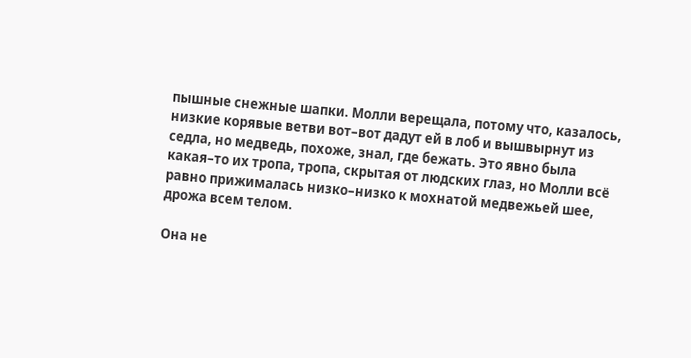пышные снежные шапки. Молли верещала, потому что, казалось, низкие корявые ветви вот–вот дадут ей в лоб и вышвырнут из седла, но медведь, похоже, знал, где бежать. Это явно была какая–то их тропа, тропа, скрытая от людских глаз, но Молли всё равно прижималась низко–низко к мохнатой медвежьей шее, дрожа всем телом.

Она не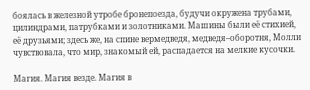боялась в железной утробе бронепоезда, будучи окружена трубами, цилиндрами, патрубками и золотниками. Машины были её стихией, её друзьями; здесь же, на спине вермедведя, медведя–оборотня, Молли чувствовала, что мир, знакомый ей, распадается на мелкие кусочки.

Магия. Магия везде. Магия в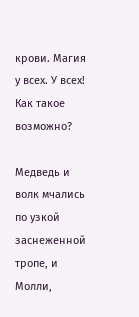крови. Магия у всех. У всех! Как такое возможно?

Медведь и волк мчались по узкой заснеженной тропе, и Молли,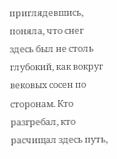приглядевшись, поняла, что снег здесь был не столь глубокий, как вокруг вековых сосен по сторонам. Кто разгребал, кто расчищал здесь путь,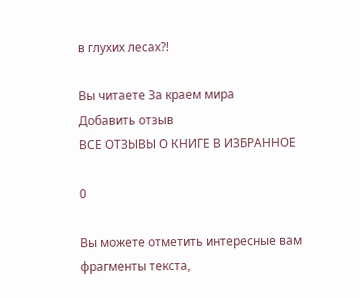в глухих лесах?!

Вы читаете За краем мира
Добавить отзыв
ВСЕ ОТЗЫВЫ О КНИГЕ В ИЗБРАННОЕ

0

Вы можете отметить интересные вам фрагменты текста,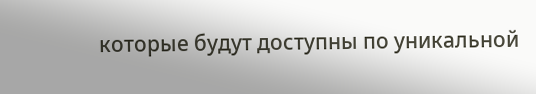которые будут доступны по уникальной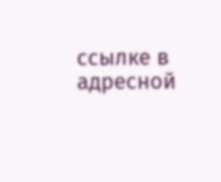ссылке в адресной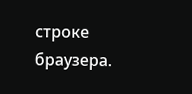строке браузера.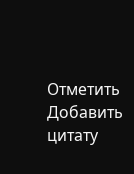Отметить Добавить цитату